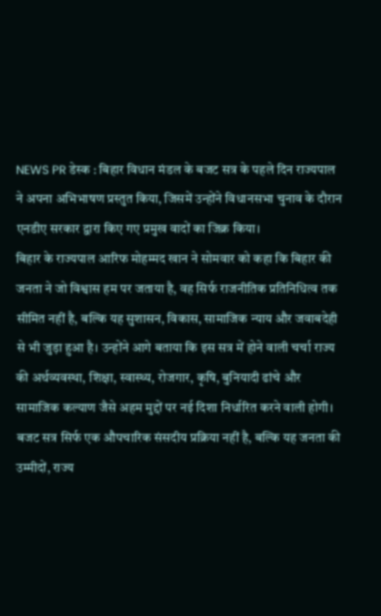NEWS PR डेस्क : बिहार विधान मंडल के बजट सत्र के पहले दिन राज्यपाल ने अपना अभिभाषण प्रस्तुत किया, जिसमें उन्होंने विधानसभा चुनाव के दौरान एनडीए सरकार द्वारा किए गए प्रमुख वादों का जिक्र किया।
बिहार के राज्यपाल आरिफ मोहम्मद खान ने सोमवार को कहा कि बिहार की जनता ने जो विश्वास हम पर जताया है, वह सिर्फ राजनीतिक प्रतिनिधित्व तक सीमित नहीं है, बल्कि यह सुशासन, विकास, सामाजिक न्याय और जवाबदेही से भी जुड़ा हुआ है। उन्होंने आगे बताया कि इस सत्र में होने वाली चर्चा राज्य की अर्थव्यवस्था, शिक्षा, स्वास्थ्य, रोजगार, कृषि, बुनियादी ढांचे और सामाजिक कल्याण जैसे अहम मुद्दों पर नई दिशा निर्धारित करने वाली होगी।
बजट सत्र सिर्फ एक औपचारिक संसदीय प्रक्रिया नहीं है, बल्कि यह जनता की उम्मीदों, राज्य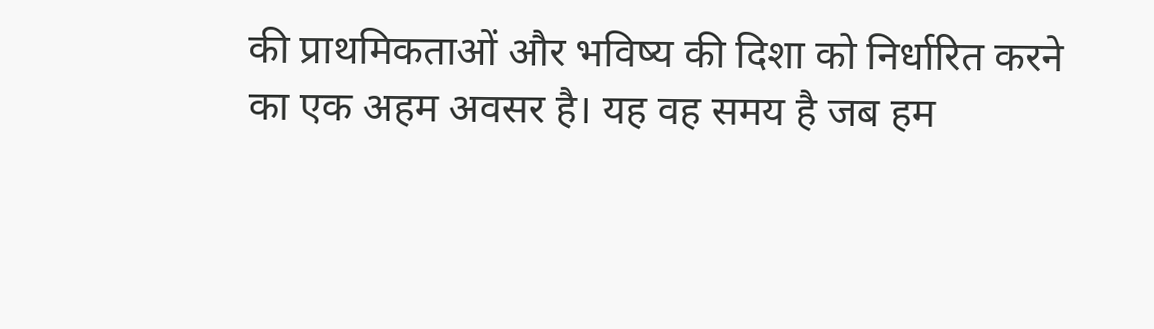की प्राथमिकताओं और भविष्य की दिशा को निर्धारित करने का एक अहम अवसर है। यह वह समय है जब हम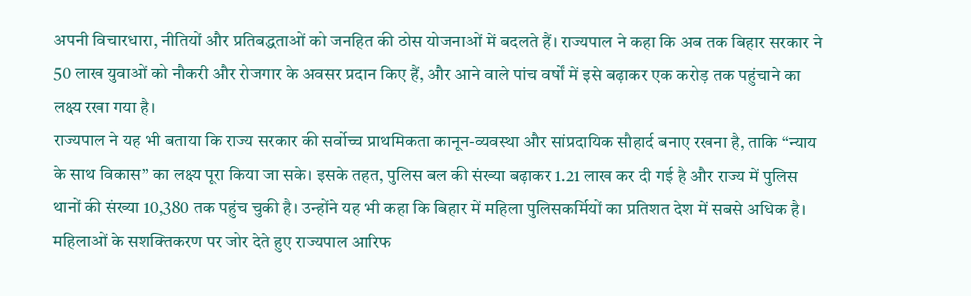अपनी विचारधारा, नीतियों और प्रतिबद्धताओं को जनहित की ठोस योजनाओं में बदलते हैं। राज्यपाल ने कहा कि अब तक बिहार सरकार ने 50 लाख युवाओं को नौकरी और रोजगार के अवसर प्रदान किए हैं, और आने वाले पांच वर्षों में इसे बढ़ाकर एक करोड़ तक पहुंचाने का लक्ष्य रखा गया है।
राज्यपाल ने यह भी बताया कि राज्य सरकार की सर्वोच्च प्राथमिकता कानून-व्यवस्था और सांप्रदायिक सौहार्द बनाए रखना है, ताकि “न्याय के साथ विकास” का लक्ष्य पूरा किया जा सके। इसके तहत, पुलिस बल की संख्या बढ़ाकर 1.21 लाख कर दी गई है और राज्य में पुलिस थानों की संख्या 10,380 तक पहुंच चुकी है। उन्होंने यह भी कहा कि बिहार में महिला पुलिसकर्मियों का प्रतिशत देश में सबसे अधिक है।
महिलाओं के सशक्तिकरण पर जोर देते हुए राज्यपाल आरिफ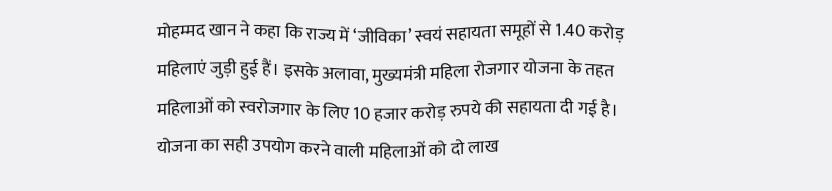मोहम्मद खान ने कहा कि राज्य में ‘जीविका’ स्वयं सहायता समूहों से 1.40 करोड़ महिलाएं जुड़ी हुई हैं। इसके अलावा, मुख्यमंत्री महिला रोजगार योजना के तहत महिलाओं को स्वरोजगार के लिए 10 हजार करोड़ रुपये की सहायता दी गई है। योजना का सही उपयोग करने वाली महिलाओं को दो लाख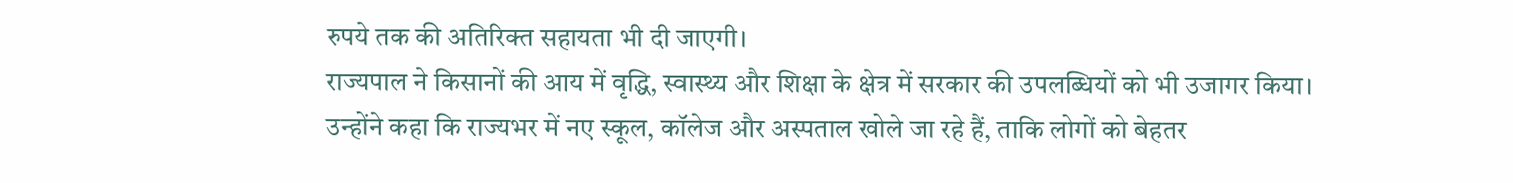रुपये तक की अतिरिक्त सहायता भी दी जाएगी।
राज्यपाल ने किसानों की आय में वृद्धि, स्वास्थ्य और शिक्षा के क्षेत्र में सरकार की उपलब्धियों को भी उजागर किया। उन्होंने कहा कि राज्यभर में नए स्कूल, कॉलेज और अस्पताल खोले जा रहे हैं, ताकि लोगों को बेहतर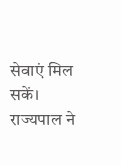सेवाएं मिल सकें। राज्यपाल ने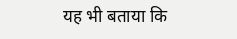यह भी बताया कि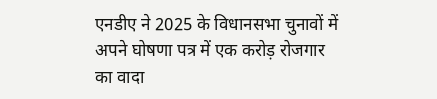एनडीए ने 2025 के विधानसभा चुनावों में अपने घोषणा पत्र में एक करोड़ रोजगार का वादा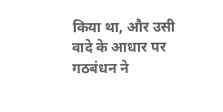किया था, और उसी वादे के आधार पर गठबंधन ने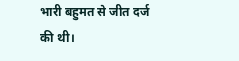भारी बहुमत से जीत दर्ज की थी।